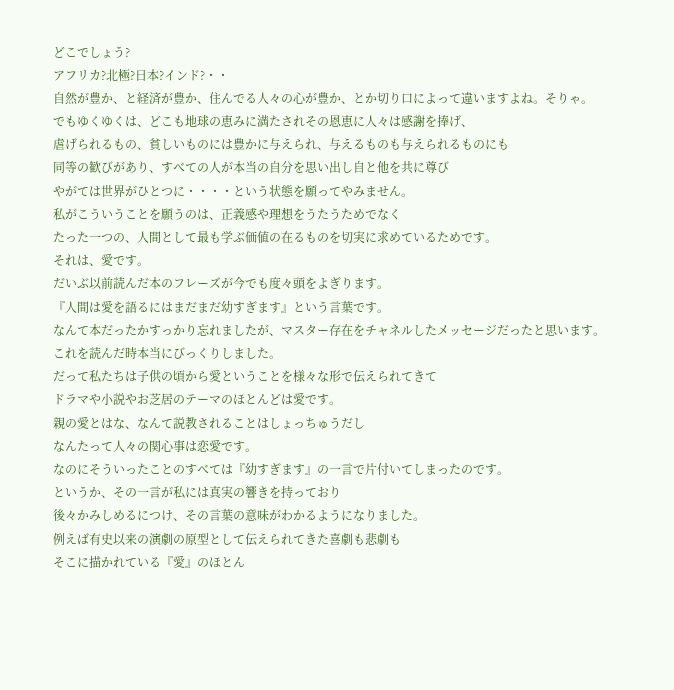どこでしょう?
アフリカ?北極?日本?インド?・・
自然が豊か、と経済が豊か、住んでる人々の心が豊か、とか切り口によって違いますよね。そりゃ。
でもゆくゆくは、どこも地球の恵みに満たされその恩恵に人々は感謝を捧げ、
虐げられるもの、貧しいものには豊かに与えられ、与えるものも与えられるものにも
同等の歓びがあり、すべての人が本当の自分を思い出し自と他を共に尊び
やがては世界がひとつに・・・・という状態を願ってやみません。
私がこういうことを願うのは、正義感や理想をうたうためでなく
たった一つの、人間として最も学ぶ価値の在るものを切実に求めているためです。
それは、愛です。
だいぶ以前読んだ本のフレーズが今でも度々頭をよぎります。
『人間は愛を語るにはまだまだ幼すぎます』という言葉です。
なんて本だったかすっかり忘れましたが、マスター存在をチャネルしたメッセージだったと思います。
これを読んだ時本当にびっくりしました。
だって私たちは子供の頃から愛ということを様々な形で伝えられてきて
ドラマや小説やお芝居のテーマのほとんどは愛です。
親の愛とはな、なんて説教されることはしょっちゅうだし
なんたって人々の関心事は恋愛です。
なのにそういったことのすべては『幼すぎます』の一言で片付いてしまったのです。
というか、その一言が私には真実の響きを持っており
後々かみしめるにつけ、その言葉の意味がわかるようになりました。
例えば有史以来の演劇の原型として伝えられてきた喜劇も悲劇も
そこに描かれている『愛』のほとん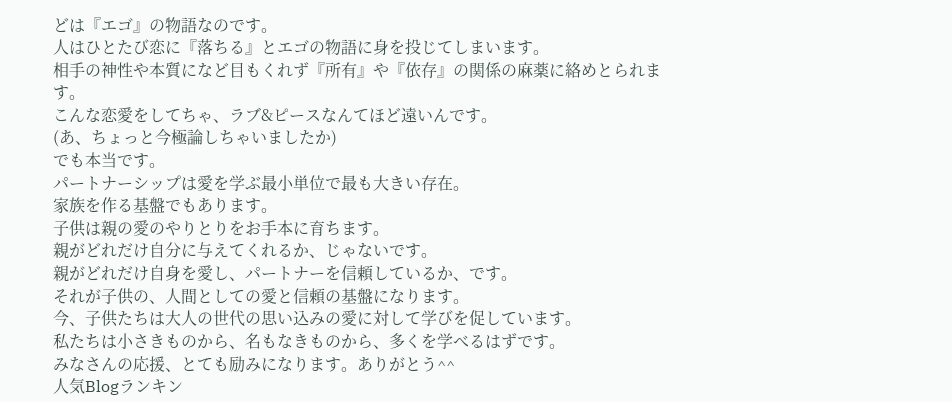どは『エゴ』の物語なのです。
人はひとたび恋に『落ちる』とエゴの物語に身を投じてしまいます。
相手の神性や本質になど目もくれず『所有』や『依存』の関係の麻薬に絡めとられます。
こんな恋愛をしてちゃ、ラブ&ピースなんてほど遠いんです。
(あ、ちょっと今極論しちゃいましたか)
でも本当です。
パートナーシップは愛を学ぶ最小単位で最も大きい存在。
家族を作る基盤でもあります。
子供は親の愛のやりとりをお手本に育ちます。
親がどれだけ自分に与えてくれるか、じゃないです。
親がどれだけ自身を愛し、パートナーを信頼しているか、です。
それが子供の、人間としての愛と信頼の基盤になります。
今、子供たちは大人の世代の思い込みの愛に対して学びを促しています。
私たちは小さきものから、名もなきものから、多くを学べるはずです。
みなさんの応援、とても励みになります。ありがとう^^
人気Blogランキン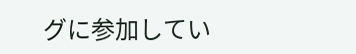グに参加してい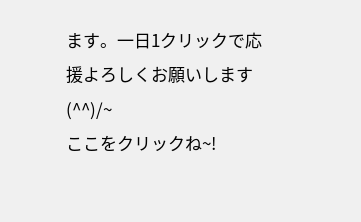ます。一日1クリックで応援よろしくお願いします(^^)/~
ここをクリックね~!